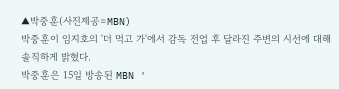▲박중훈(사진제공=MBN)
박중훈이 임지호의 '더 먹고 가'에서 감독 전업 후 달라진 주변의 시선에 대해 솔직하게 밝혔다.
박중훈은 15일 방송된 MBN '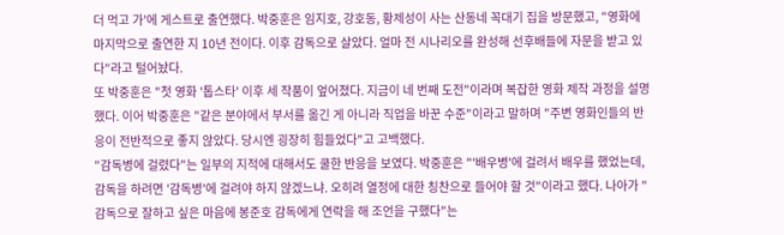더 먹고 가'에 게스트로 출연했다. 박중훈은 임지호, 강호동, 황제성이 사는 산동네 꼭대기 집을 방문했고, "영화에 마지막으로 출연한 지 10년 전이다. 이후 감독으로 살았다. 얼마 전 시나리오를 완성해 선후배들에 자문을 받고 있다"라고 털어놨다.
또 박중훈은 "첫 영화 '톱스타' 이후 세 작품이 엎어졌다. 지금이 네 번째 도전"이라며 복잡한 영화 제작 과정을 설명했다. 이어 박중훈은 "같은 분야에서 부서를 옮긴 게 아니라 직업을 바꾼 수준"이라고 말하며 "주변 영화인들의 반응이 전반적으로 좋지 않았다. 당시엔 굉장히 힘들었다"고 고백했다.
"감독병에 걸렸다"는 일부의 지적에 대해서도 쿨한 반응을 보였다. 박중훈은 "'배우병'에 걸려서 배우를 했었는데, 감독을 하려면 '감독병'에 걸려야 하지 않겠느냐. 오히려 열정에 대한 칭찬으로 들어야 할 것"이라고 했다. 나아가 "감독으로 잘하고 싶은 마음에 봉준호 감독에게 연락을 해 조언을 구했다"는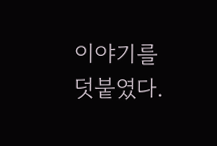이야기를 덧붙였다.